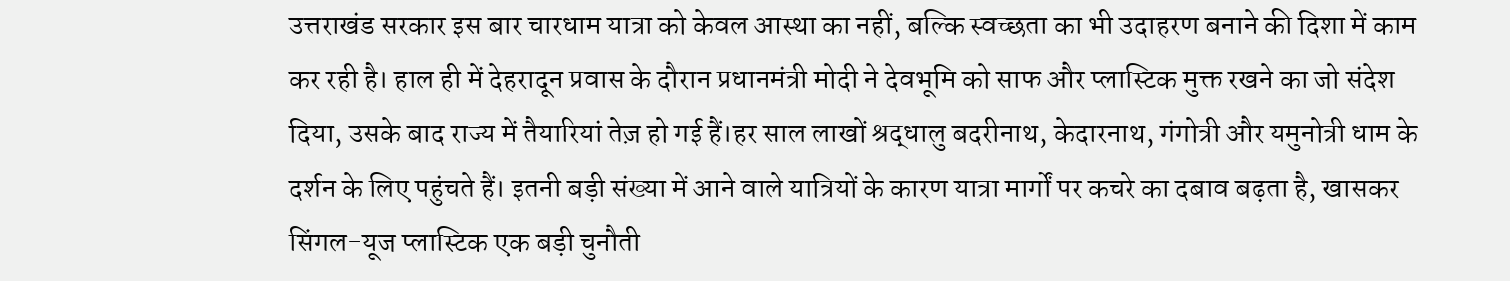उत्तराखंड सरकार इस बार चारधाम यात्रा को केवल आस्था का नहीं, बल्कि स्वच्छता का भी उदाहरण बनाने की दिशा में काम कर रही है। हाल ही में देहरादून प्रवास के दौरान प्रधानमंत्री मोदी ने देवभूमि को साफ और प्लास्टिक मुक्त रखने का जो संदेश दिया, उसके बाद राज्य में तैयारियां तेज़ हो गई हैं।हर साल लाखों श्रद्धालु बदरीनाथ, केदारनाथ, गंगोत्री और यमुनोत्री धाम के दर्शन के लिए पहुंचते हैं। इतनी बड़ी संख्या में आने वाले यात्रियों के कारण यात्रा मार्गों पर कचरे का दबाव बढ़ता है, खासकर सिंगल-यूज प्लास्टिक एक बड़ी चुनौती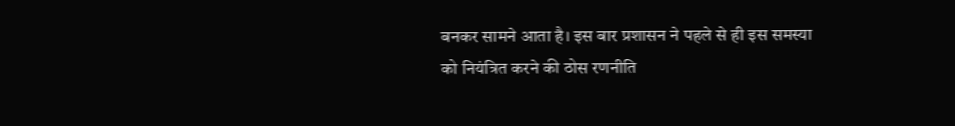बनकर सामने आता है। इस बार प्रशासन ने पहले से ही इस समस्या को नियंत्रित करने की ठोस रणनीति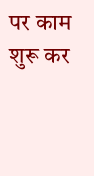पर काम शुरू कर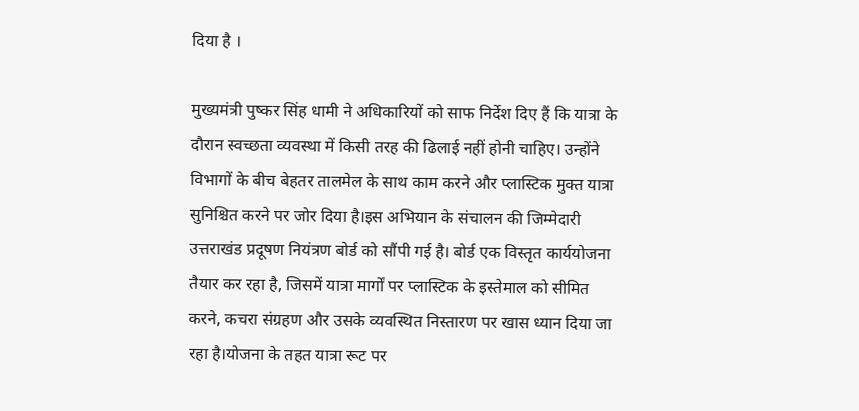दिया है ।

मुख्यमंत्री पुष्कर सिंह धामी ने अधिकारियों को साफ निर्देश दिए हैं कि यात्रा के दौरान स्वच्छता व्यवस्था में किसी तरह की ढिलाई नहीं होनी चाहिए। उन्होंने विभागों के बीच बेहतर तालमेल के साथ काम करने और प्लास्टिक मुक्त यात्रा सुनिश्चित करने पर जोर दिया है।इस अभियान के संचालन की जिम्मेदारी उत्तराखंड प्रदूषण नियंत्रण बोर्ड को सौंपी गई है। बोर्ड एक विस्तृत कार्ययोजना तैयार कर रहा है, जिसमें यात्रा मार्गों पर प्लास्टिक के इस्तेमाल को सीमित करने, कचरा संग्रहण और उसके व्यवस्थित निस्तारण पर खास ध्यान दिया जा रहा है।योजना के तहत यात्रा रूट पर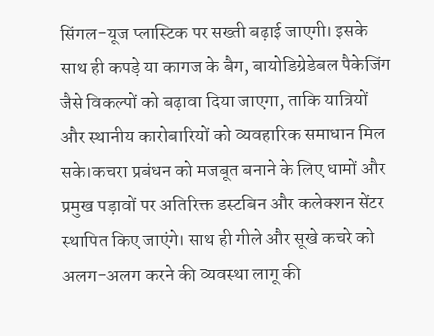सिंगल-यूज प्लास्टिक पर सख्ती बढ़ाई जाएगी। इसके साथ ही कपड़े या कागज के बैग, बायोडिग्रेडेबल पैकेजिंग जैसे विकल्पों को बढ़ावा दिया जाएगा, ताकि यात्रियों और स्थानीय कारोबारियों को व्यवहारिक समाधान मिल सके।कचरा प्रबंधन को मजबूत बनाने के लिए धामों और प्रमुख पड़ावों पर अतिरिक्त डस्टबिन और कलेक्शन सेंटर स्थापित किए जाएंगे। साथ ही गीले और सूखे कचरे को अलग-अलग करने की व्यवस्था लागू की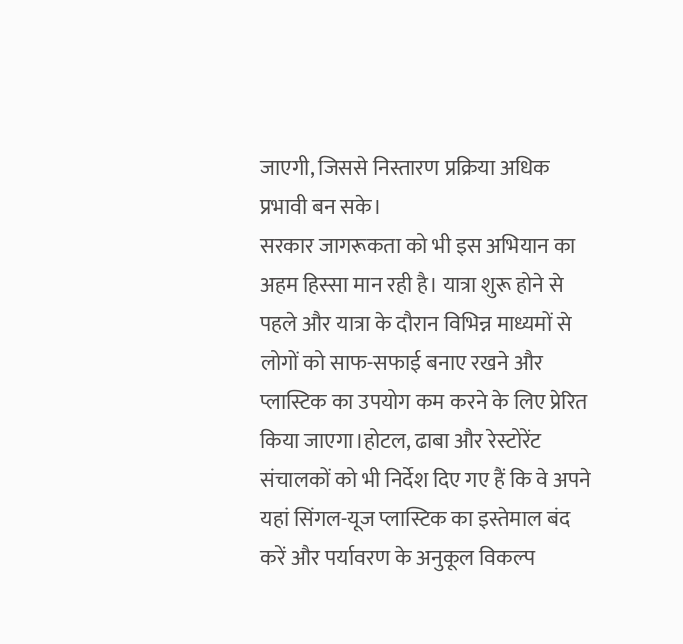जाएगी, जिससे निस्तारण प्रक्रिया अधिक प्रभावी बन सके।
सरकार जागरूकता को भी इस अभियान का अहम हिस्सा मान रही है। यात्रा शुरू होने से पहले और यात्रा के दौरान विभिन्न माध्यमों से लोगों को साफ-सफाई बनाए रखने और प्लास्टिक का उपयोग कम करने के लिए प्रेरित किया जाएगा।होटल, ढाबा और रेस्टोरेंट संचालकों को भी निर्देश दिए गए हैं कि वे अपने यहां सिंगल-यूज प्लास्टिक का इस्तेमाल बंद करें और पर्यावरण के अनुकूल विकल्प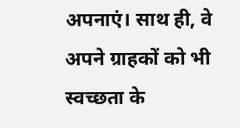अपनाएं। साथ ही, वे अपने ग्राहकों को भी स्वच्छता के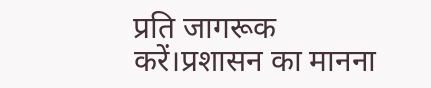प्रति जागरूक करें।प्रशासन का मानना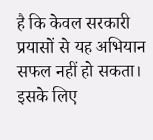है कि केवल सरकारी प्रयासों से यह अभियान सफल नहीं हो सकता। इसके लिए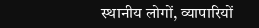स्थानीय लोगों, व्यापारियों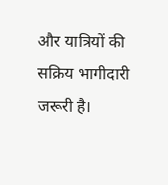और यात्रियों की सक्रिय भागीदारी जरूरी है।